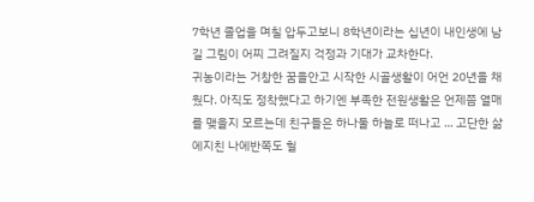7학년 졸업을 며칠 압두고보니 8학년이라는 십년이 내인생에 남길 그림이 어찌 그려질지 걱정과 기대가 교차한다.
귀농이라는 거창한 꿈을안고 시작한 시골생활이 어언 20년을 채웠다. 아직도 정착했다고 하기엔 부족한 전원생활은 언제쯤 열매를 맺을지 모르는데 친구들은 하나둘 하늘로 떠나고 ... 고단한 삶에지친 나에반쪽도 헐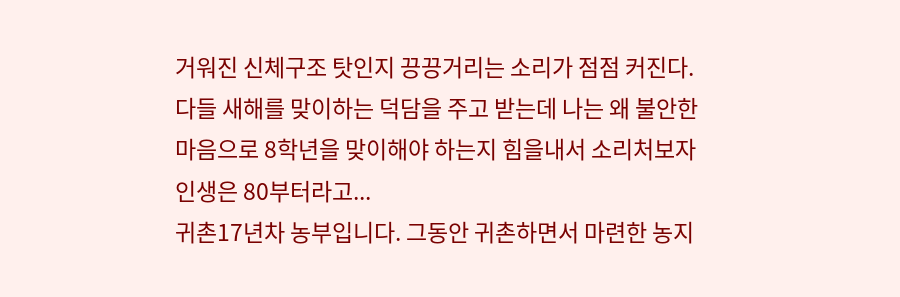거워진 신체구조 탓인지 끙끙거리는 소리가 점점 커진다. 다들 새해를 맞이하는 덕담을 주고 받는데 나는 왜 불안한 마음으로 8학년을 맞이해야 하는지 힘을내서 소리처보자 인생은 80부터라고...
귀촌17년차 농부입니다. 그동안 귀촌하면서 마련한 농지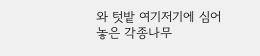와 텃밭 여기저기에 심어놓은 각종나무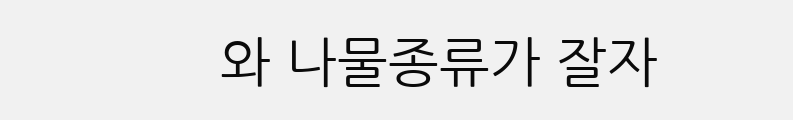와 나물종류가 잘자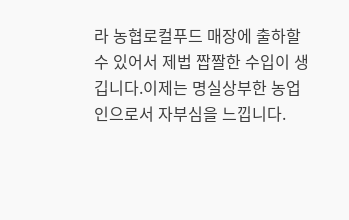라 농협로컬푸드 매장에 출하할수 있어서 제법 짭짤한 수입이 생깁니다.이제는 명실상부한 농업인으로서 자부심을 느낍니다.